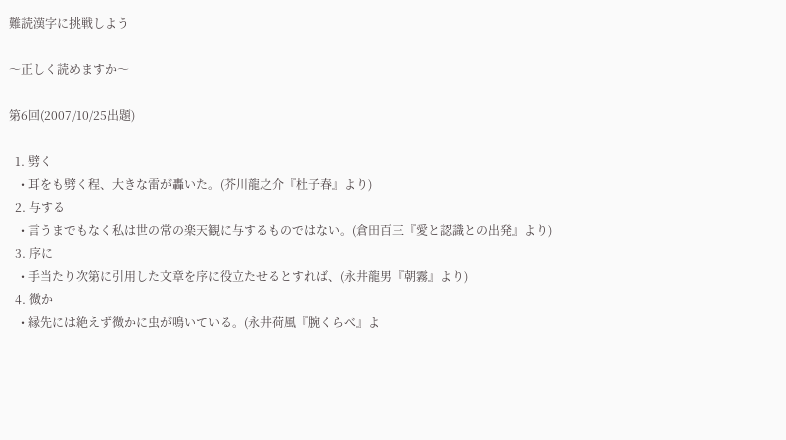難読漢字に挑戦しよう

〜正しく読めますか〜

第6回(2007/10/25出題)

  1. 劈く
    • 耳をも劈く程、大きな雷が轟いた。(芥川龍之介『杜子春』より)
  2. 与する
    • 言うまでもなく私は世の常の楽天観に与するものではない。(倉田百三『愛と認識との出発』より)
  3. 序に
    • 手当たり次第に引用した文章を序に役立たせるとすれば、(永井龍男『朝霧』より)
  4. 微か
    • 縁先には絶えず微かに虫が鳴いている。(永井荷風『腕くらべ』よ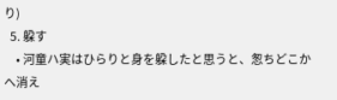り)
  5. 躱す
    • 河童ハ実はひらりと身を躱したと思うと、怱ちどこかへ消え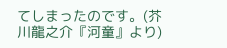てしまったのです。(芥川龍之介『河童』より)